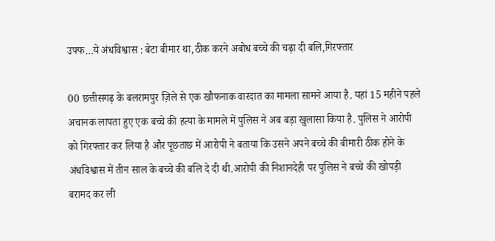उफ्फ…ये अंधविश्वास : बेटा बीमार था,ठीक करने अबोध बच्चे की चढ़ा दी बलि,गिरफ्तार

00 छत्तीसगढ़ के बलरामपुर ज़िले से एक खौफनाक वारदात का मामला सामने आया है. यहां 15 महीने पहले अचानक लापता हुए एक बच्चे की हत्या के मामले में पुलिस ने अब बड़ा खुलासा किया है. पुलिस ने आरोपी को गिरफ्तार कर लिया है और पूछताछ में आरोपी ने बताया कि उसने अपने बच्चे की बीमारी ठीक होने के अंधविश्वास में तीन साल के बच्चे की बलि दे दी थी.आरोपी की निशानदेही पर पुलिस ने बच्चे की खोपड़ी बरामद कर ली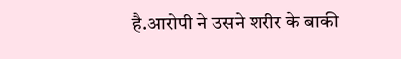है.आरोपी ने उसने शरीर के बाकी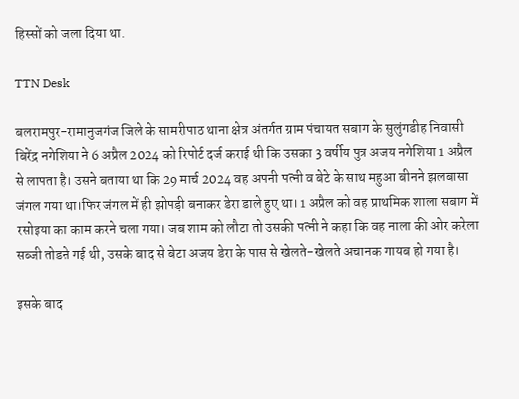हिस्सों को जला दिया था.

TTN Desk

बलरामपुर-रामानुजगंज जिले के सामरीपाठ थाना क्षेत्र अंतर्गत ग्राम पंचायत सबाग के सुलुंगडीह निवासी बिरेंद्र नगेशिया ने 6 अप्रैल 2024 को रिपोर्ट दर्ज कराई थी कि उसका 3 वर्षीय पुत्र अजय नगेशिया 1 अप्रैल से लापता है। उसने बताया था कि 29 मार्च 2024 वह अपनी पत्नी व बेटे के साथ महुआ बीनने झलबासा जंगल गया था।फिर जंगल में ही झोपड़ी बनाकर डेरा डाले हुए था। 1 अप्रैल को वह प्राथमिक शाला सबाग में रसोइया का काम करने चला गया। जब शाम को लौटा तो उसकी पत्नी ने कहा कि वह नाला की ओर करेला सब्जी तोडऩे गई थी, उसके बाद से बेटा अजय डेरा के पास से खेलते-खेलते अचानक गायब हो गया है।

इसके बाद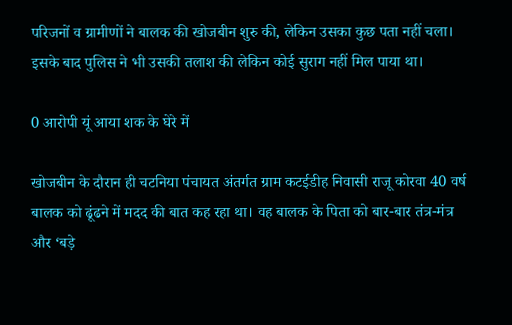परिजनों व ग्रामीणों ने बालक की खोजबीन शुरु की, लेकिन उसका कुछ पता नहीं चला। इसके बाद पुलिस ने भी उसकी तलाश की लेकिन कोई सुराग नहीं मिल पाया था।

0 आरोपी यूं आया शक के घेरे में

खोजबीन के दौरान ही चटनिया पंचायत अंतर्गत ग्राम कटईडीह निवासी राजू कोरवा 40 वर्ष बालक को ढूंढने में मदद की बात कह रहा था। वह बालक के पिता को बार-बार तंत्र-मंत्र और ‘बड़े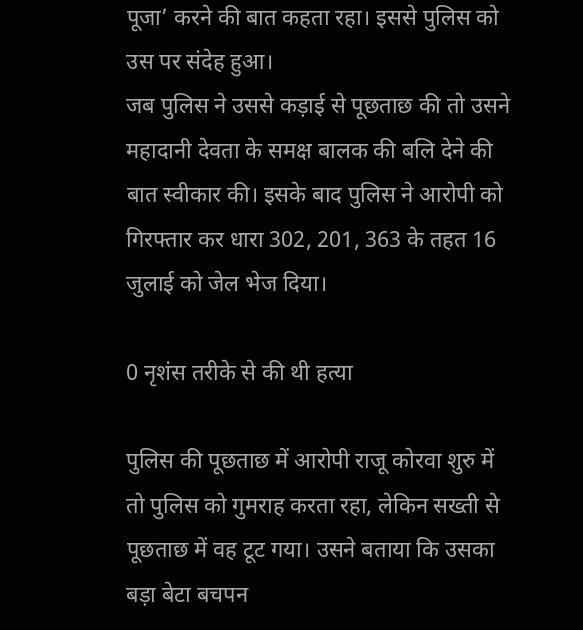पूजा’ करने की बात कहता रहा। इससे पुलिस को उस पर संदेह हुआ।
जब पुलिस ने उससे कड़ाई से पूछताछ की तो उसने महादानी देवता के समक्ष बालक की बलि देने की बात स्वीकार की। इसके बाद पुलिस ने आरोपी को गिरफ्तार कर धारा 302, 201, 363 के तहत 16 जुलाई को जेल भेज दिया।

0 नृशंस तरीके से की थी हत्या

पुलिस की पूछताछ में आरोपी राजू कोरवा शुरु में तो पुलिस को गुमराह करता रहा, लेकिन सख्ती से पूछताछ में वह टूट गया। उसने बताया कि उसका बड़ा बेटा बचपन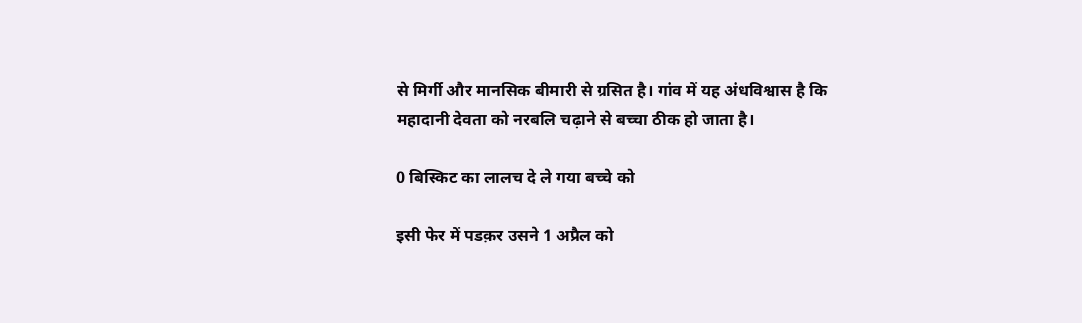से मिर्गी और मानसिक बीमारी से ग्रसित है। गांव में यह अंधविश्वास है कि महादानी देवता को नरबलि चढ़ाने से बच्चा ठीक हो जाता है।

0 बिस्किट का लालच दे ले गया बच्चे को

इसी फेर में पडक़र उसने 1 अप्रैल को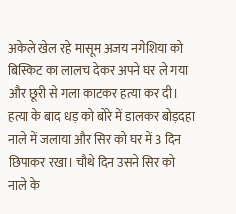अकेले खेल रहे मासूम अजय नगेशिया को बिस्किट का लालच देकर अपने घर ले गया और छूरी से गला काटकर हत्या कर दी। हत्या के बाद धड़ को बोरे में डालकर बोड़दहा नाले में जलाया और सिर को घर में 3 दिन छिपाकर रखा। चौथे दिन उसने सिर को नाले के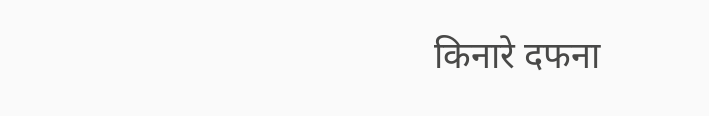किनारे दफना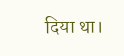दिया था।